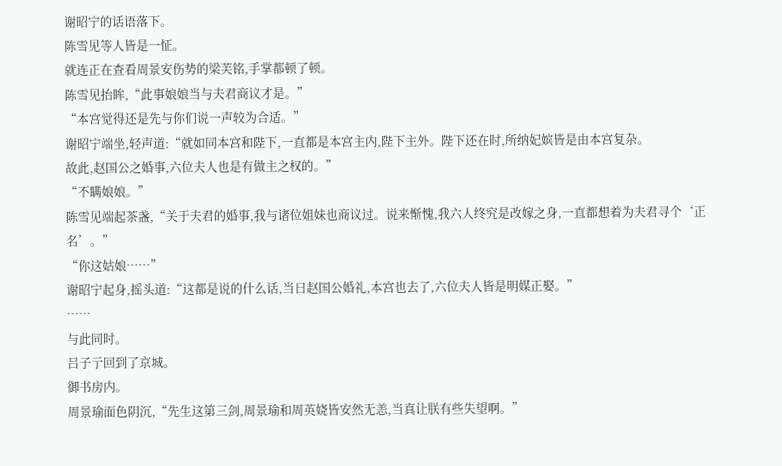谢昭宁的话语落下。
陈雪见等人皆是一怔。
就连正在查看周景安伤势的梁芙铭,手掌都顿了顿。
陈雪见抬眸,“此事娘娘当与夫君商议才是。”
“本宫觉得还是先与你们说一声较为合适。”
谢昭宁端坐,轻声道:“就如同本宫和陛下,一直都是本宫主内,陛下主外。陛下还在时,所纳妃嫔皆是由本宫复杂。
故此,赵国公之婚事,六位夫人也是有做主之权的。”
“不瞒娘娘。”
陈雪见端起茶盏,“关于夫君的婚事,我与诸位姐妹也商议过。说来惭愧,我六人终究是改嫁之身,一直都想着为夫君寻个‘正名’。”
“你这姑娘……”
谢昭宁起身,摇头道:“这都是说的什么话,当日赵国公婚礼,本宫也去了,六位夫人皆是明媒正娶。”
……
与此同时。
吕子亍回到了京城。
御书房内。
周景瑜面色阴沉,“先生这第三剑,周景瑜和周英娆皆安然无恙,当真让朕有些失望啊。”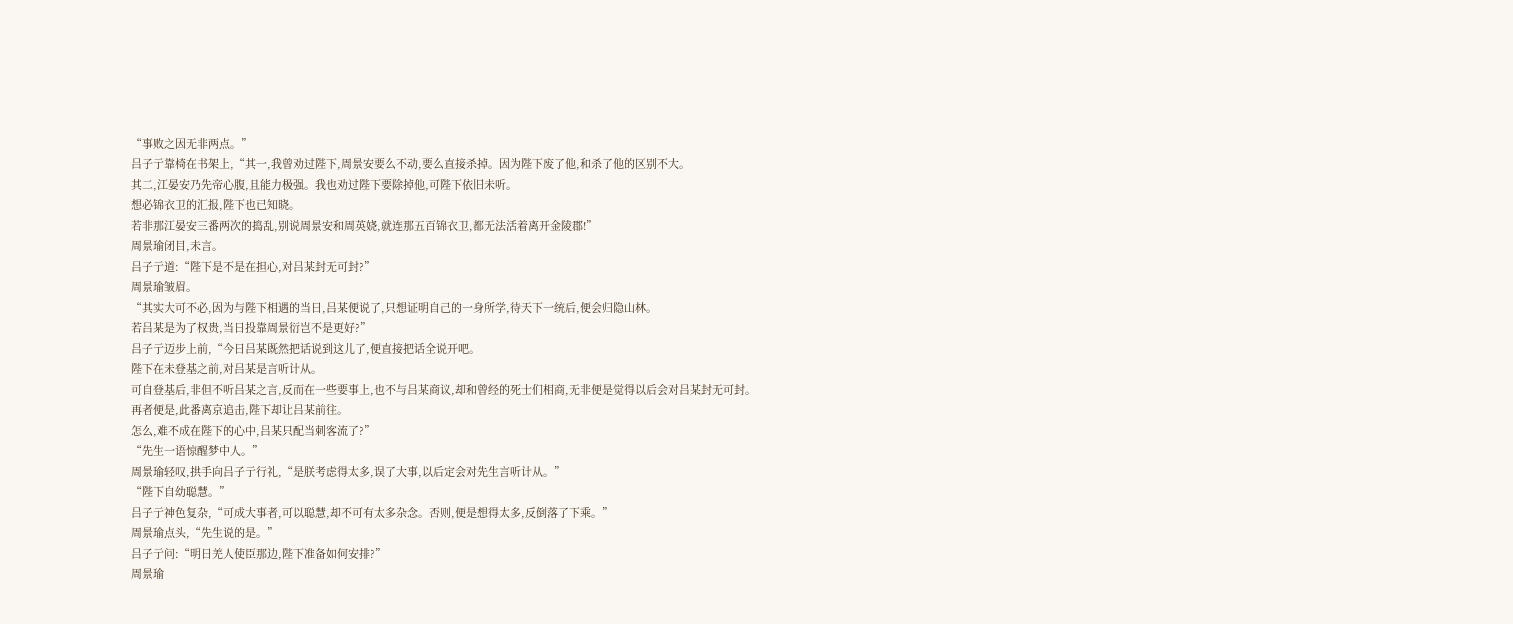“事败之因无非两点。”
吕子亍靠椅在书架上,“其一,我曾劝过陛下,周景安要么不动,要么直接杀掉。因为陛下废了他,和杀了他的区别不大。
其二,江晏安乃先帝心腹,且能力极强。我也劝过陛下要除掉他,可陛下依旧未听。
想必锦衣卫的汇报,陛下也已知晓。
若非那江晏安三番两次的捣乱,别说周景安和周英娆,就连那五百锦衣卫,都无法活着离开金陵郡!”
周景瑜闭目,未言。
吕子亍道:“陛下是不是在担心,对吕某封无可封?”
周景瑜皱眉。
“其实大可不必,因为与陛下相遇的当日,吕某便说了,只想证明自己的一身所学,待天下一统后,便会归隐山林。
若吕某是为了权贵,当日投靠周景衍岂不是更好?”
吕子亍迈步上前,“今日吕某既然把话说到这儿了,便直接把话全说开吧。
陛下在未登基之前,对吕某是言听计从。
可自登基后,非但不听吕某之言,反而在一些要事上,也不与吕某商议,却和曾经的死士们相商,无非便是觉得以后会对吕某封无可封。
再者便是,此番离京追击,陛下却让吕某前往。
怎么,难不成在陛下的心中,吕某只配当刺客流了?”
“先生一语惊醒梦中人。”
周景瑜轻叹,拱手向吕子亍行礼,“是朕考虑得太多,误了大事,以后定会对先生言听计从。”
“陛下自幼聪慧。”
吕子亍神色复杂,“可成大事者,可以聪慧,却不可有太多杂念。否则,便是想得太多,反倒落了下乘。”
周景瑜点头,“先生说的是。”
吕子亍问:“明日羌人使臣那边,陛下准备如何安排?”
周景瑜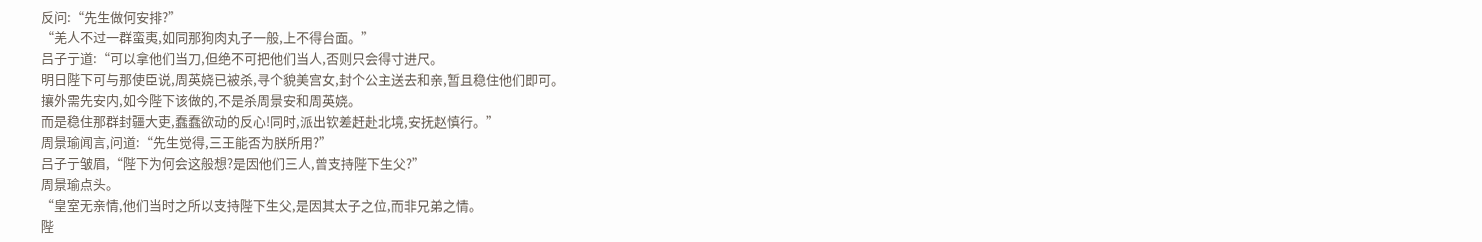反问:“先生做何安排?”
“羌人不过一群蛮夷,如同那狗肉丸子一般,上不得台面。”
吕子亍道:“可以拿他们当刀,但绝不可把他们当人,否则只会得寸进尺。
明日陛下可与那使臣说,周英娆已被杀,寻个貌美宫女,封个公主送去和亲,暂且稳住他们即可。
攘外需先安内,如今陛下该做的,不是杀周景安和周英娆。
而是稳住那群封疆大吏,蠢蠢欲动的反心!同时,派出钦差赶赴北境,安抚赵慎行。”
周景瑜闻言,问道:“先生觉得,三王能否为朕所用?”
吕子亍皱眉,“陛下为何会这般想?是因他们三人,曾支持陛下生父?”
周景瑜点头。
“皇室无亲情,他们当时之所以支持陛下生父,是因其太子之位,而非兄弟之情。
陛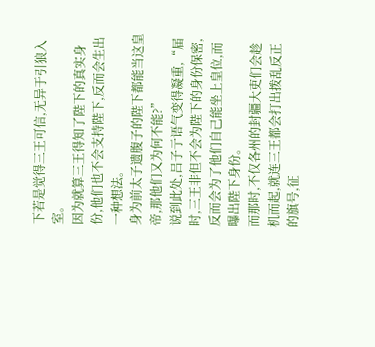下若是觉得三王可信,无异于引狼入室。
因为就算三王得知了陛下的真实身份,他们也不会支持陛下,反而会生出一种想法。
身为前太子遗腹子的陛下都能当这皇帝,那他们又为何不能?”
说到此处,吕子亍语气变得凝重,“届时,三王非但不会为陛下的身份保密,反而会为了他们自己能坐上皇位,而曝出陛下身份。
而那时,不仅各州的封疆大吏们会趁机而起,就连三王都会打出拨乱反正的旗号,征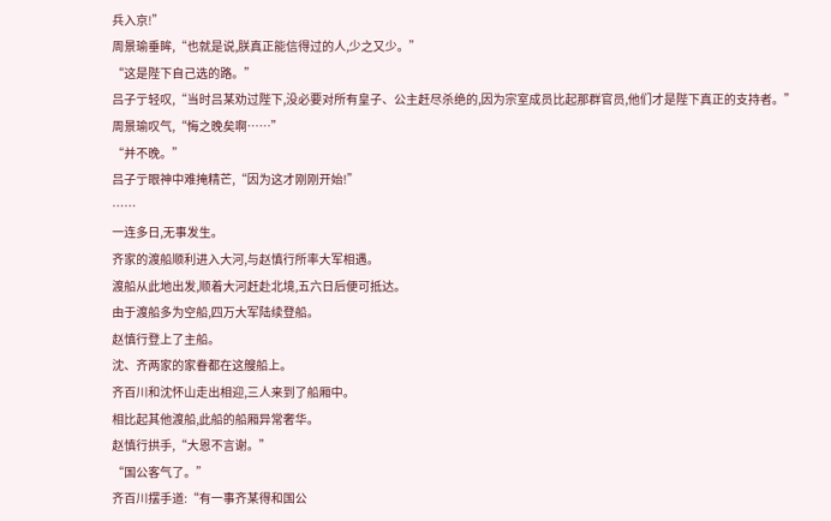兵入京!”
周景瑜垂眸,“也就是说,朕真正能信得过的人,少之又少。”
“这是陛下自己选的路。”
吕子亍轻叹,“当时吕某劝过陛下,没必要对所有皇子、公主赶尽杀绝的,因为宗室成员比起那群官员,他们才是陛下真正的支持者。”
周景瑜叹气,“悔之晚矣啊……”
“并不晚。”
吕子亍眼神中难掩精芒,“因为这才刚刚开始!”
……
一连多日,无事发生。
齐家的渡船顺利进入大河,与赵慎行所率大军相遇。
渡船从此地出发,顺着大河赶赴北境,五六日后便可抵达。
由于渡船多为空船,四万大军陆续登船。
赵慎行登上了主船。
沈、齐两家的家眷都在这艘船上。
齐百川和沈怀山走出相迎,三人来到了船厢中。
相比起其他渡船,此船的船厢异常奢华。
赵慎行拱手,“大恩不言谢。”
“国公客气了。”
齐百川摆手道:“有一事齐某得和国公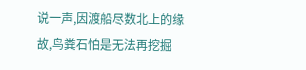说一声,因渡船尽数北上的缘故,鸟粪石怕是无法再挖掘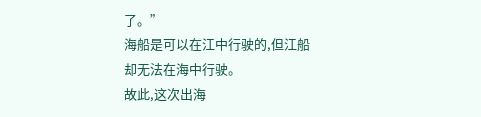了。”
海船是可以在江中行驶的,但江船却无法在海中行驶。
故此,这次出海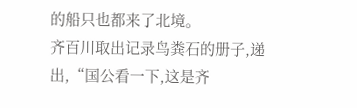的船只也都来了北境。
齐百川取出记录鸟粪石的册子,递出,“国公看一下,这是齐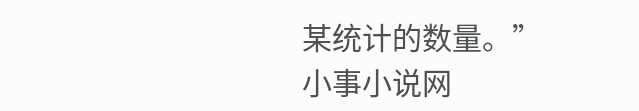某统计的数量。”
小事小说网